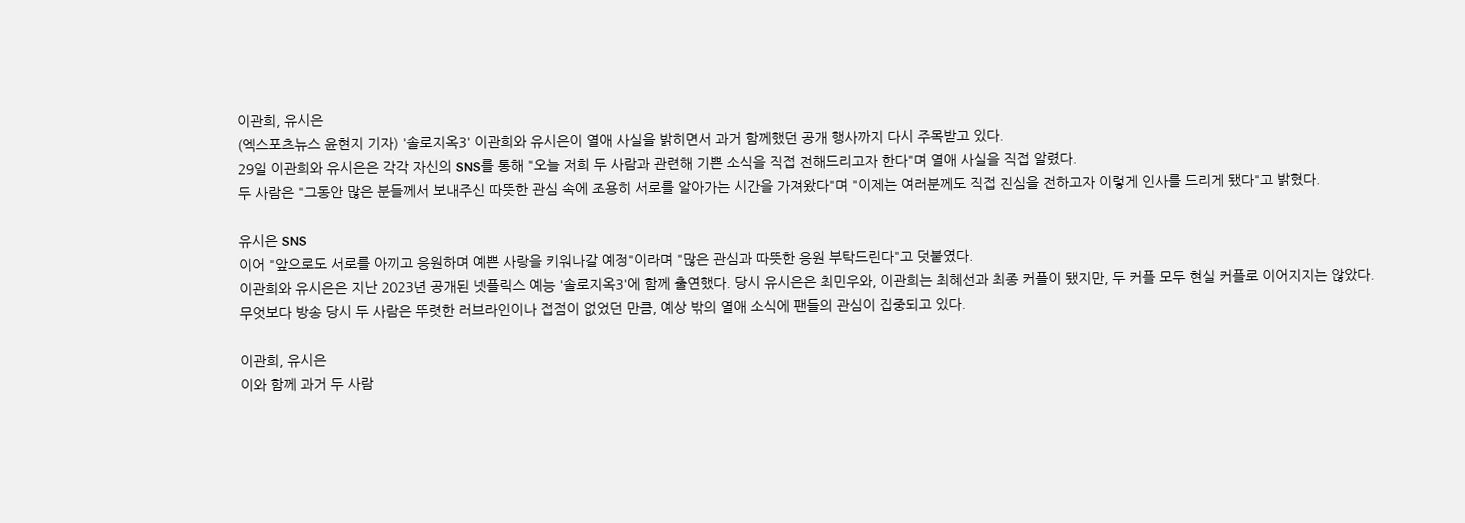이관희, 유시은
(엑스포츠뉴스 윤현지 기자) '솔로지옥3' 이관희와 유시은이 열애 사실을 밝히면서 과거 함께했던 공개 행사까지 다시 주목받고 있다.
29일 이관희와 유시은은 각각 자신의 SNS를 통해 "오늘 저희 두 사람과 관련해 기쁜 소식을 직접 전해드리고자 한다"며 열애 사실을 직접 알렸다.
두 사람은 "그동안 많은 분들께서 보내주신 따뜻한 관심 속에 조용히 서로를 알아가는 시간을 가져왔다"며 "이제는 여러분께도 직접 진심을 전하고자 이렇게 인사를 드리게 됐다"고 밝혔다.

유시은 SNS
이어 "앞으로도 서로를 아끼고 응원하며 예쁜 사랑을 키워나갈 예정"이라며 "많은 관심과 따뜻한 응원 부탁드린다"고 덧붙였다.
이관희와 유시은은 지난 2023년 공개된 넷플릭스 예능 '솔로지옥3'에 함께 출연했다. 당시 유시은은 최민우와, 이관희는 최혜선과 최종 커플이 됐지만, 두 커플 모두 현실 커플로 이어지지는 않았다.
무엇보다 방송 당시 두 사람은 뚜렷한 러브라인이나 접점이 없었던 만큼, 예상 밖의 열애 소식에 팬들의 관심이 집중되고 있다.

이관희, 유시은
이와 함께 과거 두 사람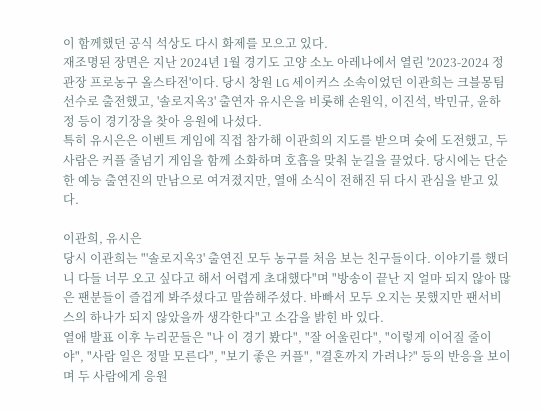이 함께했던 공식 석상도 다시 화제를 모으고 있다.
재조명된 장면은 지난 2024년 1월 경기도 고양 소노 아레나에서 열린 '2023-2024 정관장 프로농구 올스타전'이다. 당시 창원 LG 세이커스 소속이었던 이관희는 크블몽팀 선수로 출전했고, '솔로지옥3' 출연자 유시은을 비롯해 손원익, 이진석, 박민규, 윤하정 등이 경기장을 찾아 응원에 나섰다.
특히 유시은은 이벤트 게임에 직접 참가해 이관희의 지도를 받으며 슛에 도전했고, 두 사람은 커플 줄넘기 게임을 함께 소화하며 호흡을 맞춰 눈길을 끌었다. 당시에는 단순한 예능 출연진의 만남으로 여겨졌지만, 열애 소식이 전해진 뒤 다시 관심을 받고 있다.

이관희, 유시은
당시 이관희는 "'솔로지옥3' 출연진 모두 농구를 처음 보는 친구들이다. 이야기를 했더니 다들 너무 오고 싶다고 해서 어렵게 초대했다"며 "방송이 끝난 지 얼마 되지 않아 많은 팬분들이 즐겁게 봐주셨다고 말씀해주셨다. 바빠서 모두 오지는 못했지만 팬서비스의 하나가 되지 않았을까 생각한다"고 소감을 밝힌 바 있다.
열애 발표 이후 누리꾼들은 "나 이 경기 봤다", "잘 어울린다", "이렇게 이어질 줄이야", "사람 일은 정말 모른다", "보기 좋은 커플", "결혼까지 가려나?" 등의 반응을 보이며 두 사람에게 응원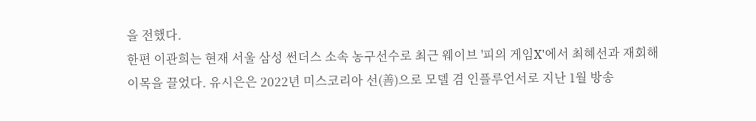을 전했다.
한편 이관희는 현재 서울 삼성 썬더스 소속 농구선수로 최근 웨이브 '피의 게임X'에서 최혜선과 재회해 이목을 끌었다. 유시은은 2022년 미스코리아 선(善)으로 모델 겸 인플루언서로 지난 1월 방송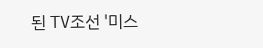된 TV조선 '미스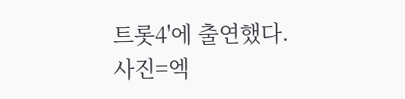트롯4'에 출연했다.
사진=엑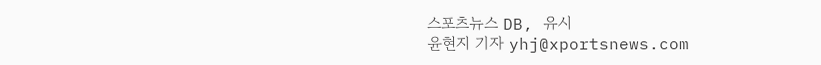스포츠뉴스 DB, 유시
윤현지 기자 yhj@xportsnews.com